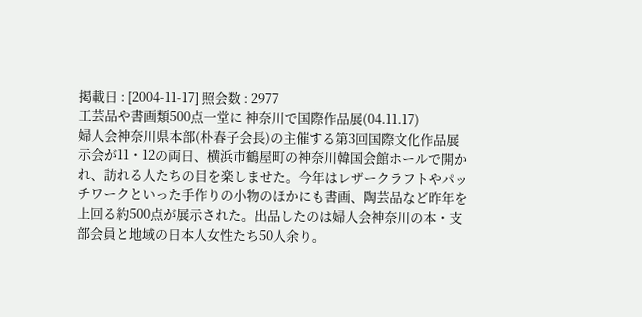掲載日 : [2004-11-17] 照会数 : 2977
工芸品や書画類500点一堂に 神奈川で国際作品展(04.11.17)
婦人会神奈川県本部(朴春子会長)の主催する第3回国際文化作品展示会が11・12の両日、横浜市鶴屋町の神奈川韓国会館ホールで開かれ、訪れる人たちの目を楽しませた。今年はレザークラフトやパッチワークといった手作りの小物のほかにも書画、陶芸品など昨年を上回る約500点が展示された。出品したのは婦人会神奈川の本・支部会員と地域の日本人女性たち50人余り。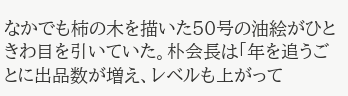なかでも柿の木を描いた50号の油絵がひときわ目を引いていた。朴会長は「年を追うごとに出品数が増え、レベルも上がって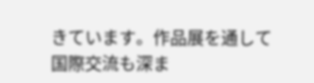きています。作品展を通して国際交流も深ま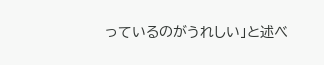っているのがうれしい」と述べ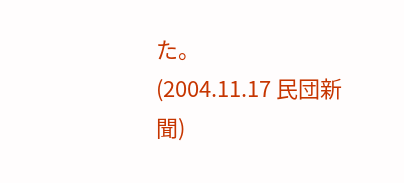た。
(2004.11.17 民団新聞)